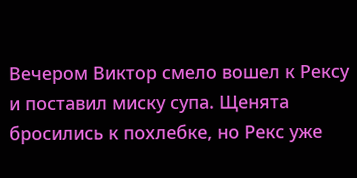Вечером Виктор смело вошел к Рексу и поставил миску супа. Щенята бросились к похлебке, но Рекс уже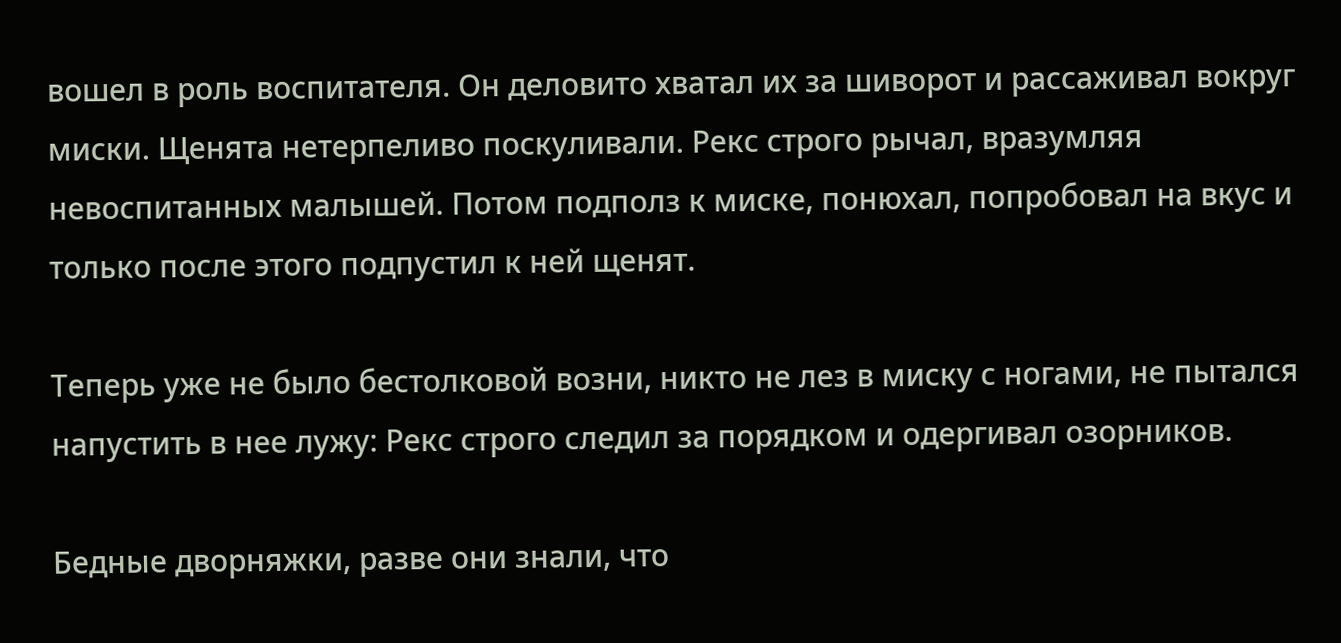вошел в роль воспитателя. Он деловито хватал их за шиворот и рассаживал вокруг миски. Щенята нетерпеливо поскуливали. Рекс строго рычал, вразумляя невоспитанных малышей. Потом подполз к миске, понюхал, попробовал на вкус и только после этого подпустил к ней щенят.

Теперь уже не было бестолковой возни, никто не лез в миску с ногами, не пытался напустить в нее лужу: Рекс строго следил за порядком и одергивал озорников.

Бедные дворняжки, разве они знали, что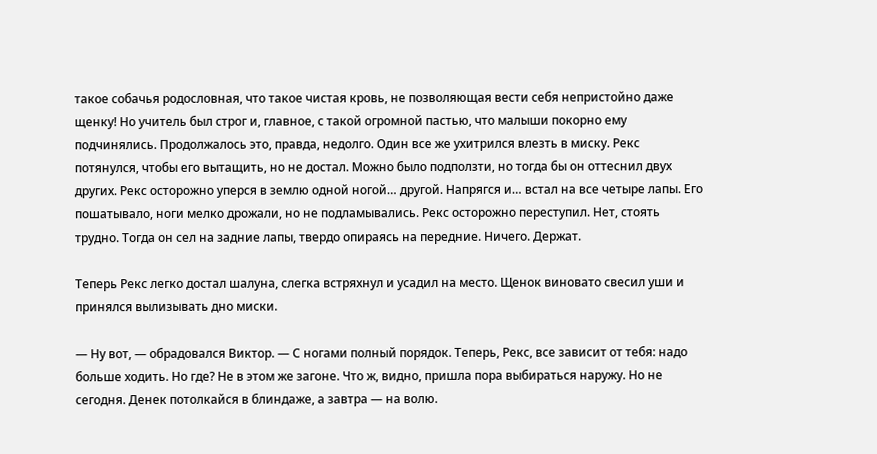такое собачья родословная, что такое чистая кровь, не позволяющая вести себя непристойно даже щенку! Но учитель был строг и, главное, с такой огромной пастью, что малыши покорно ему подчинялись. Продолжалось это, правда, недолго. Один все же ухитрился влезть в миску. Рекс потянулся, чтобы его вытащить, но не достал. Можно было подползти, но тогда бы он оттеснил двух других. Рекс осторожно уперся в землю одной ногой… другой. Напрягся и… встал на все четыре лапы. Его пошатывало, ноги мелко дрожали, но не подламывались. Рекс осторожно переступил. Нет, стоять трудно. Тогда он сел на задние лапы, твердо опираясь на передние. Ничего. Держат.

Теперь Рекс легко достал шалуна, слегка встряхнул и усадил на место. Щенок виновато свесил уши и принялся вылизывать дно миски.

— Ну вот, — обрадовался Виктор. — С ногами полный порядок. Теперь, Рекс, все зависит от тебя: надо больше ходить. Но где? Не в этом же загоне. Что ж, видно, пришла пора выбираться наружу. Но не сегодня. Денек потолкайся в блиндаже, а завтра — на волю.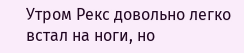Утром Рекс довольно легко встал на ноги, но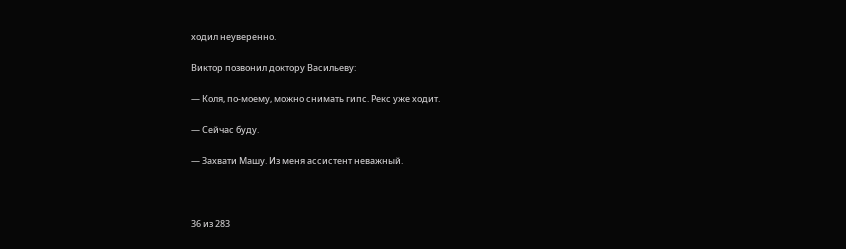ходил неуверенно.

Виктор позвонил доктору Васильеву:

— Коля, по-моему, можно снимать гипс. Рекс уже ходит.

— Сейчас буду.

— Захвати Машу. Из меня ассистент неважный.



36 из 283